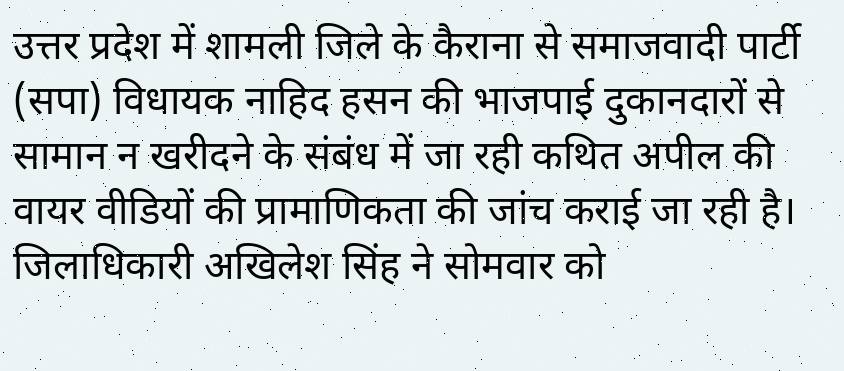उत्तर प्रदेश में शामली जिले के कैराना से समाजवादी पार्टी (सपा) विधायक नाहिद हसन की भाजपाई दुकानदारों से सामान न खरीदने के संबंध में जा रही कथित अपील की वायर वीडियों की प्रामाणिकता की जांच कराई जा रही है।
जिलाधिकारी अखिलेश सिंह ने सोमवार को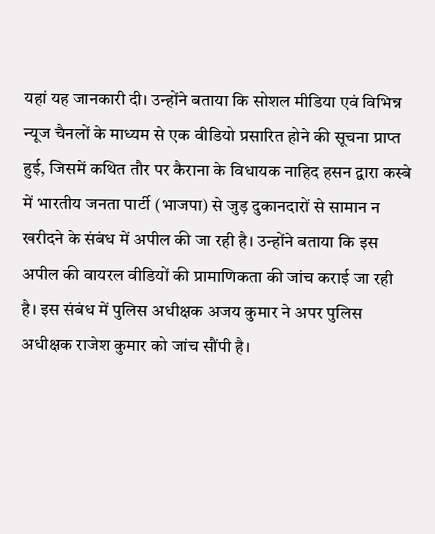यहां यह जानकारी दी। उन्होंने बताया कि सोशल मीडिया एवं विभिन्न न्यूज चैनलों के माध्यम से एक वीडियो प्रसारित होने की सूचना प्राप्त हुई, जिसमें कथित तौर पर कैराना के विधायक नाहिद हसन द्वारा कस्बे में भारतीय जनता पार्टी (भाजपा) से जुड़ दुकानदारों से सामान न खरीदने के संबंध में अपील की जा रही है। उन्होंने बताया कि इस अपील की वायरल वीडियों की प्रामाणिकता की जांच कराई जा रही है। इस संबंध में पुलिस अधीक्षक अजय कुमार ने अपर पुलिस अधीक्षक राजेश कुमार को जांच सौंपी है।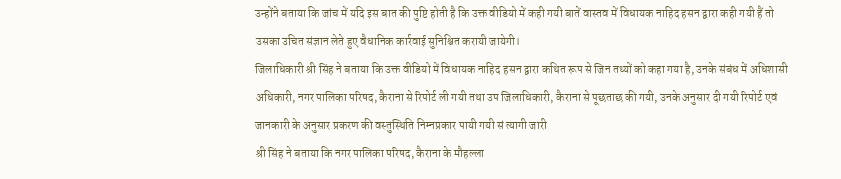उन्होंने बताया कि जांच में यदि इस बात की पुष्टि होती है कि उक्त वीडियो में कही गयी बातें वास्तव में विधायक नाहिद हसन द्वारा कही गयी हैं तो उसका उचित संज्ञान लेते हुए वैधानिक कार्रवाई सुनिश्चित करायी जायेगी।
जिलाधिकारी श्री सिंह ने बताया कि उक्त वीडियो में विधायक नाहिद हसन द्वारा कथित रूप से जिन तथ्यों को कहा गया है, उनके संबंध में अधिशासी अधिकारी, नगर पालिका परिषद, कैराना से रिपोर्ट ली गयी तथा उप जिलाधिकारी, कैराना से पूछताछ की गयी, उनके अनुसार दी गयी रिपोर्ट एवं जानकारी के अनुसार प्रकरण की वस्तुस्थिति निम्नप्रकार पायी गयी सं त्यागी जारी
श्री सिंह ने बताया कि नगर पालिका परिषद, कैराना के मौहल्ला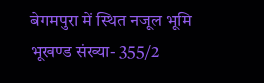बेगमपुरा में स्थित नजूल भूमि भूखण्ड संख्या- 355/2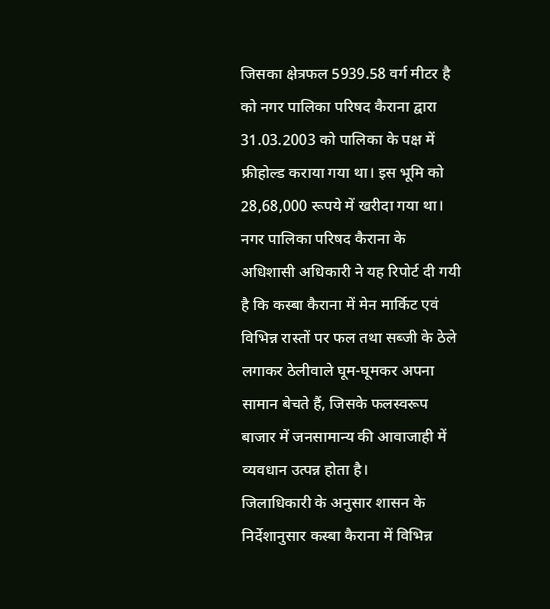जिसका क्षेत्रफल 5939.58 वर्ग मीटर है को नगर पालिका परिषद कैराना द्वारा 31.03.2003 को पालिका के पक्ष में फ्रीहोल्ड कराया गया था। इस भूमि को 28,68,000 रूपये में खरीदा गया था। नगर पालिका परिषद कैराना के अधिशासी अधिकारी ने यह रिपोर्ट दी गयी है कि कस्बा कैराना में मेन मार्किट एवं विभिन्न रास्तों पर फल तथा सब्जी के ठेले लगाकर ठेलीवाले घूम-घूमकर अपना सामान बेचते हैं, जिसके फलस्वरूप बाजार में जनसामान्य की आवाजाही में व्यवधान उत्पन्न होता है।
जिलाधिकारी के अनुसार शासन के निर्देशानुसार कस्बा कैराना में विभिन्न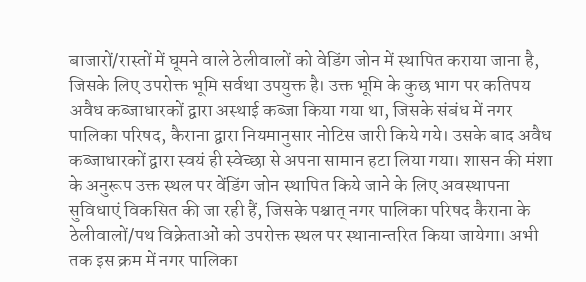बाजारों/रास्तों में घूमने वाले ठेलीवालों को वेडिंग जोन में स्थापित कराया जाना है, जिसके लिए उपरोक्त भूमि सर्वथा उपयुक्त है। उक्त भूमि के कुछ भाग पर कतिपय अवैध कब्जाधारकों द्वारा अस्थाई कब्जा किया गया था, जिसके संबंध में नगर पालिका परिषद, कैराना द्वारा नियमानुसार नोटिस जारी किये गये। उसके बाद अवैध कब्जाधारकों द्वारा स्वयं ही स्वेच्छा से अपना सामान हटा लिया गया। शासन की मंशा के अनुरूप उक्त स्थल पर वेंडिंग जोन स्थापित किये जाने के लिए अवस्थापना सुविधाएं विकसित की जा रही हैं, जिसके पश्चात् नगर पालिका परिषद कैराना के ठेलीवालों/पथ विक्रेताओं को उपरोक्त स्थल पर स्थानान्तरित किया जायेगा। अभी तक इस क्रम में नगर पालिका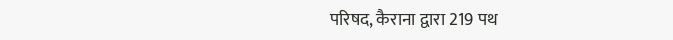परिषद, कैराना द्वारा 219 पथ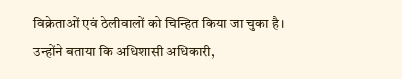विक्रेताओं एवं ठेलीवालों को चिन्हित किया जा चुका है।
उन्होंने बताया कि अधिशासी अधिकारी,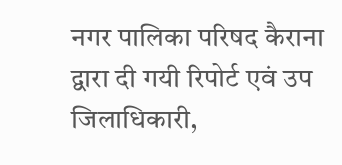नगर पालिका परिषद कैराना द्वारा दी गयी रिपोर्ट एवं उप जिलाधिकारी,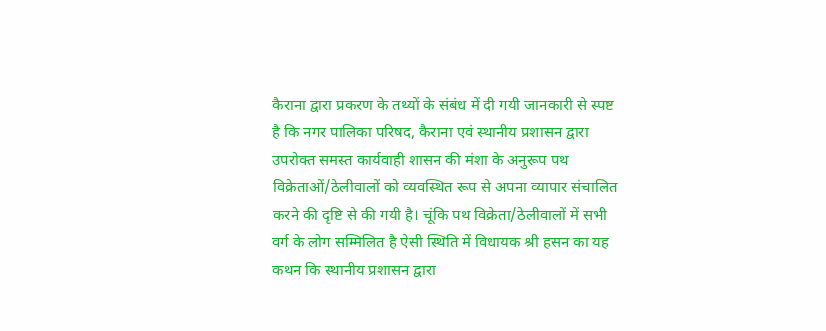कैराना द्वारा प्रकरण के तथ्यों के संबंध में दी गयी जानकारी से स्पष्ट है कि नगर पालिका परिषद, कैराना एवं स्थानीय प्रशासन द्वारा उपरोक्त समस्त कार्यवाही शासन की मंशा के अनुरूप पथ विक्रेताओं/ठेलीवालों को व्यवस्थित रूप से अपना व्यापार संचालित करने की दृष्टि से की गयी है। चूंकि पथ विक्रेता/ठेलीवालों में सभी वर्ग के लोग सम्मिलित है ऐसी स्थिति में विधायक श्री हसन का यह कथन कि स्थानीय प्रशासन द्वारा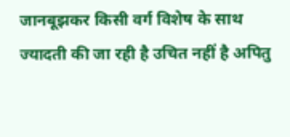जानबूझकर किसी वर्ग विशेष के साथ ज्यादती की जा रही है उचित नहीं है अपितु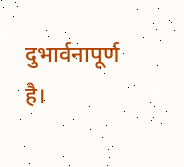दुभार्वनापूर्ण है।